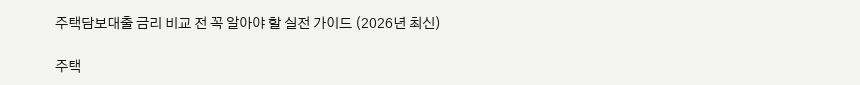주택담보대출 금리 비교 전 꼭 알아야 할 실전 가이드 (2026년 최신)

주택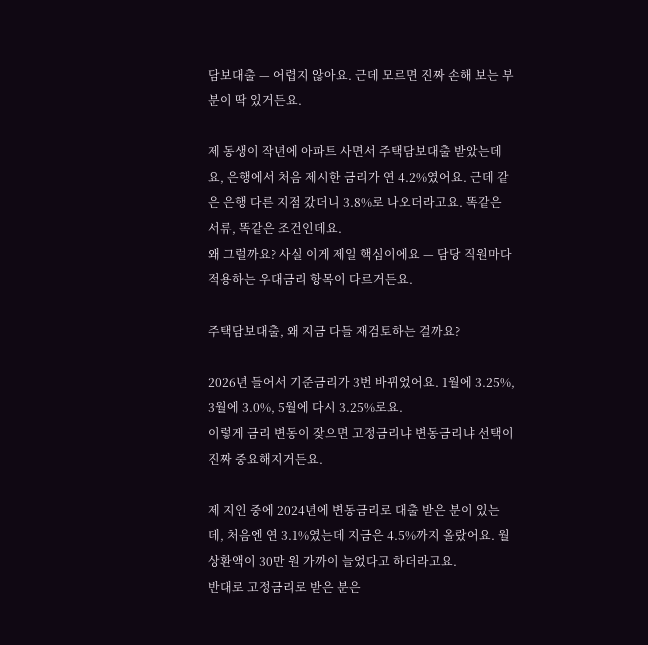담보대출 — 어렵지 않아요. 근데 모르면 진짜 손해 보는 부분이 딱 있거든요.

제 동생이 작년에 아파트 사면서 주택담보대출 받았는데요, 은행에서 처음 제시한 금리가 연 4.2%였어요. 근데 같은 은행 다른 지점 갔더니 3.8%로 나오더라고요. 똑같은 서류, 똑같은 조건인데요.
왜 그럴까요? 사실 이게 제일 핵심이에요 — 담당 직원마다 적용하는 우대금리 항목이 다르거든요.

주택담보대출, 왜 지금 다들 재검토하는 걸까요?

2026년 들어서 기준금리가 3번 바뀌었어요. 1월에 3.25%, 3월에 3.0%, 5월에 다시 3.25%로요.
이렇게 금리 변동이 잦으면 고정금리냐 변동금리냐 선택이 진짜 중요해지거든요.

제 지인 중에 2024년에 변동금리로 대출 받은 분이 있는데, 처음엔 연 3.1%였는데 지금은 4.5%까지 올랐어요. 월 상환액이 30만 원 가까이 늘었다고 하더라고요.
반대로 고정금리로 받은 분은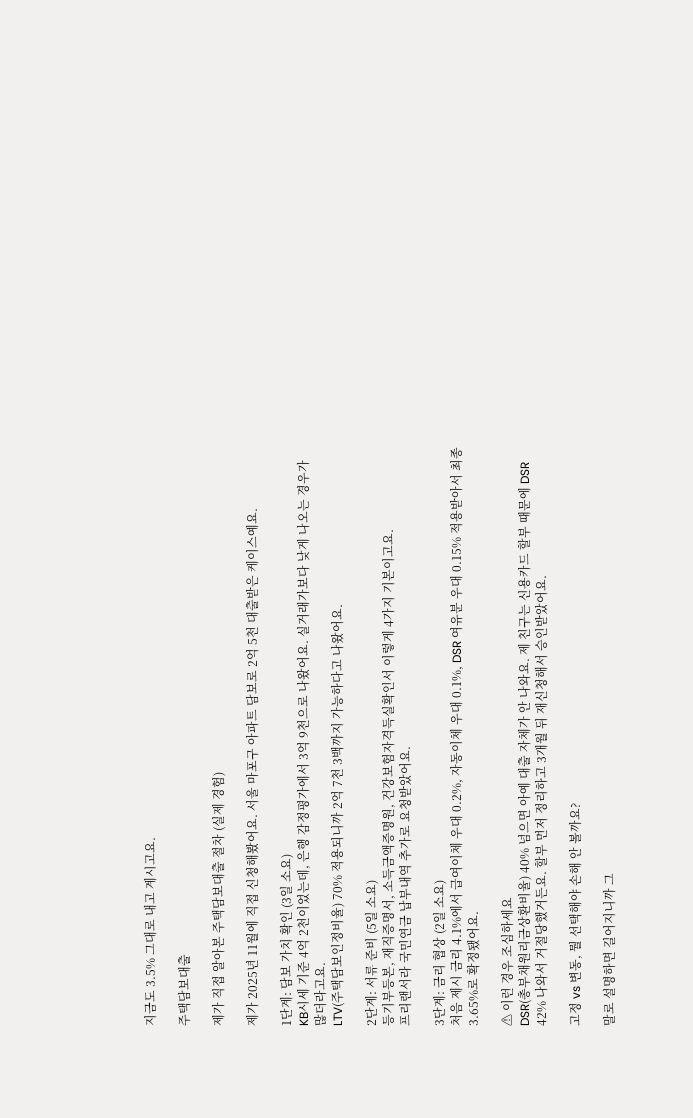지금도 3.5% 그대로 내고 계시고요.

주택담보대출

제가 직접 알아본 주택담보대출 절차 (실제 경험)

제가 2025년 11월에 직접 신청해봤어요. 서울 마포구 아파트 담보로 2억 5천 대출받은 케이스예요.

1단계: 담보 가치 확인 (3일 소요)
KB시세 기준 4억 2천이었는데, 은행 감정평가에서 3억 9천으로 나왔어요. 실거래가보다 낮게 나오는 경우가 많더라고요.
LTV(주택담보인정비율) 70% 적용되니까 2억 7천 3백까지 가능하다고 나왔어요.

2단계: 서류 준비 (5일 소요)
등기부등본, 재직증명서, 소득금액증명원, 건강보험자격득실확인서 이렇게 4가지 기본이고요.
프리랜서라 국민연금 납부내역 추가로 요청받았어요.

3단계: 금리 협상 (2일 소요)
처음 제시 금리 4.1%에서 급여이체 우대 0.2%, 자동이체 우대 0.1%, DSR 여유분 우대 0.15% 적용받아서 최종 3.65%로 확정됐어요.

⚠ 이런 경우 조심하세요
DSR(총부채원리금상환비율) 40% 넘으면 아예 대출 자체가 안 나와요. 제 친구는 신용카드 할부 때문에 DSR 42% 나와서 거절당했거든요. 할부 먼저 정리하고 3개월 뒤 재신청해서 승인받았어요.

고정 vs 변동, 뭘 선택해야 손해 안 볼까요?

말로 설명하면 길어지니까 그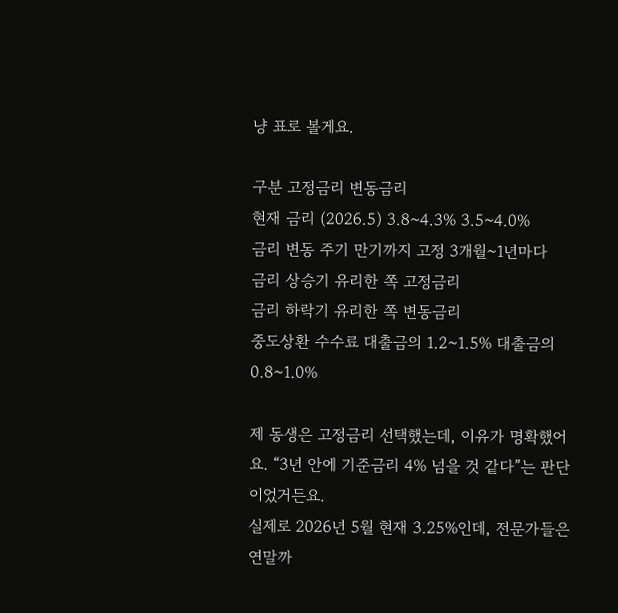냥 표로 볼게요.

구분 고정금리 변동금리
현재 금리 (2026.5) 3.8~4.3% 3.5~4.0%
금리 변동 주기 만기까지 고정 3개월~1년마다
금리 상승기 유리한 쪽 고정금리
금리 하락기 유리한 쪽 변동금리
중도상환 수수료 대출금의 1.2~1.5% 대출금의 0.8~1.0%

제 동생은 고정금리 선택했는데, 이유가 명확했어요. “3년 안에 기준금리 4% 넘을 것 같다”는 판단이었거든요.
실제로 2026년 5월 현재 3.25%인데, 전문가들은 연말까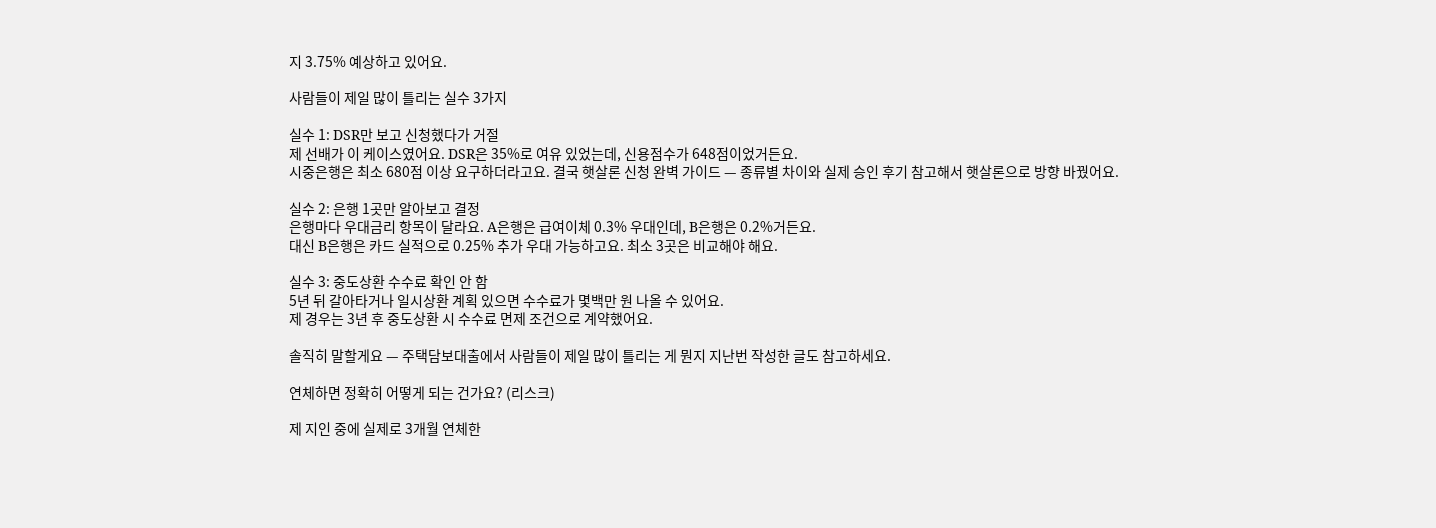지 3.75% 예상하고 있어요.

사람들이 제일 많이 틀리는 실수 3가지

실수 1: DSR만 보고 신청했다가 거절
제 선배가 이 케이스였어요. DSR은 35%로 여유 있었는데, 신용점수가 648점이었거든요.
시중은행은 최소 680점 이상 요구하더라고요. 결국 햇살론 신청 완벽 가이드 — 종류별 차이와 실제 승인 후기 참고해서 햇살론으로 방향 바꿨어요.

실수 2: 은행 1곳만 알아보고 결정
은행마다 우대금리 항목이 달라요. A은행은 급여이체 0.3% 우대인데, B은행은 0.2%거든요.
대신 B은행은 카드 실적으로 0.25% 추가 우대 가능하고요. 최소 3곳은 비교해야 해요.

실수 3: 중도상환 수수료 확인 안 함
5년 뒤 갈아타거나 일시상환 계획 있으면 수수료가 몇백만 원 나올 수 있어요.
제 경우는 3년 후 중도상환 시 수수료 면제 조건으로 계약했어요.

솔직히 말할게요 — 주택담보대출에서 사람들이 제일 많이 틀리는 게 뭔지 지난번 작성한 글도 참고하세요.

연체하면 정확히 어떻게 되는 건가요? (리스크)

제 지인 중에 실제로 3개월 연체한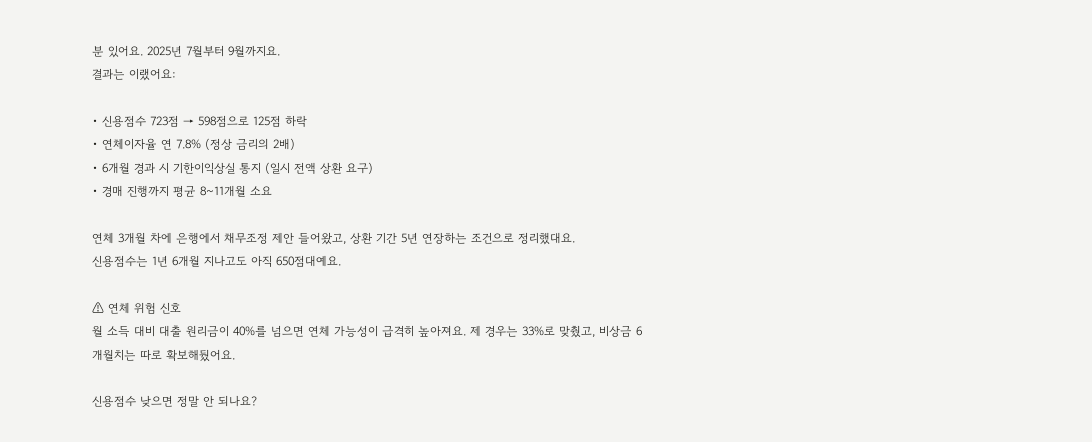분 있어요. 2025년 7월부터 9월까지요.
결과는 이랬어요:

• 신용점수 723점 → 598점으로 125점 하락
• 연체이자율 연 7.8% (정상 금리의 2배)
• 6개월 경과 시 기한이익상실 통지 (일시 전액 상환 요구)
• 경매 진행까지 평균 8~11개월 소요

연체 3개월 차에 은행에서 채무조정 제안 들어왔고, 상환 기간 5년 연장하는 조건으로 정리했대요.
신용점수는 1년 6개월 지나고도 아직 650점대예요.

⚠ 연체 위험 신호
월 소득 대비 대출 원리금이 40%를 넘으면 연체 가능성이 급격히 높아져요. 제 경우는 33%로 맞췄고, 비상금 6개월치는 따로 확보해뒀어요.

신용점수 낮으면 정말 안 되나요?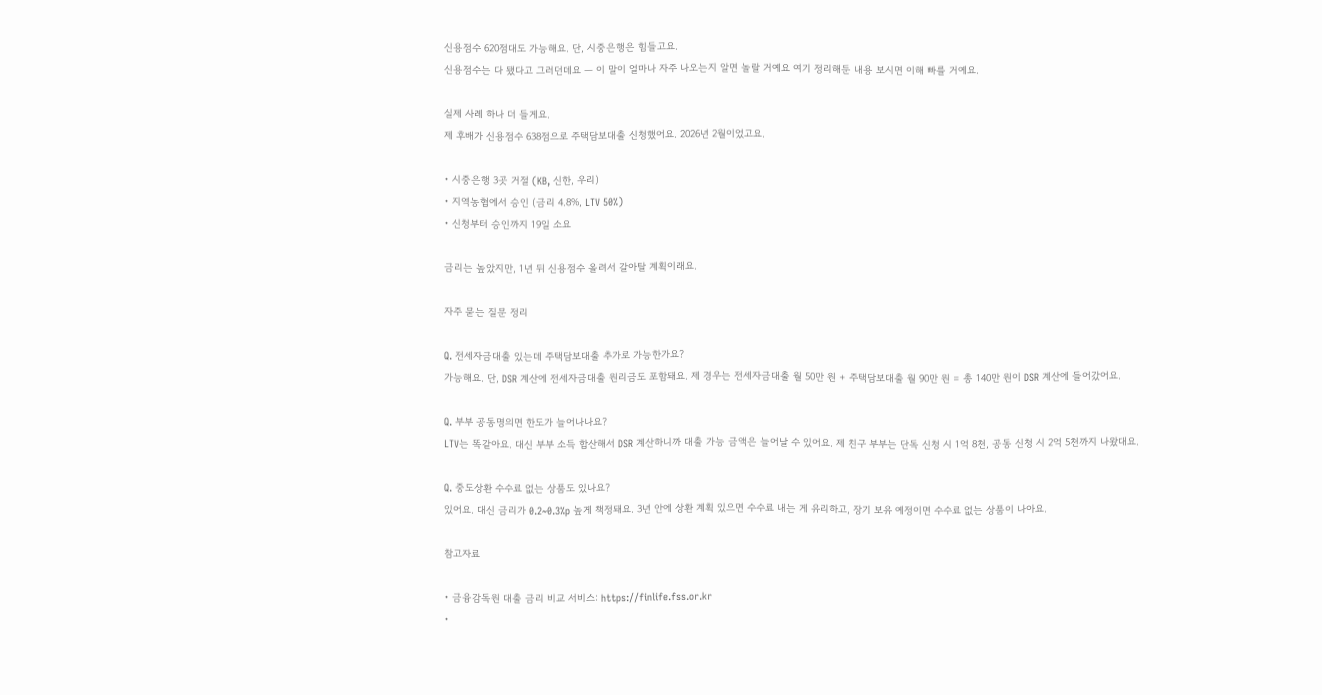신용점수 620점대도 가능해요. 단, 시중은행은 힘들고요.
신용점수는 다 됐다고 그러던데요 — 이 말이 얼마나 자주 나오는지 알면 놀랄 거예요 여기 정리해둔 내용 보시면 이해 빠를 거예요.

실제 사례 하나 더 들게요.
제 후배가 신용점수 638점으로 주택담보대출 신청했어요. 2026년 2월이었고요.

• 시중은행 3곳 거절 (KB, 신한, 우리)
• 지역농협에서 승인 (금리 4.8%, LTV 50%)
• 신청부터 승인까지 19일 소요

금리는 높았지만, 1년 뒤 신용점수 올려서 갈아탈 계획이래요.

자주 묻는 질문 정리

Q. 전세자금대출 있는데 주택담보대출 추가로 가능한가요?
가능해요. 단, DSR 계산에 전세자금대출 원리금도 포함돼요. 제 경우는 전세자금대출 월 50만 원 + 주택담보대출 월 90만 원 = 총 140만 원이 DSR 계산에 들어갔어요.

Q. 부부 공동명의면 한도가 늘어나나요?
LTV는 똑같아요. 대신 부부 소득 합산해서 DSR 계산하니까 대출 가능 금액은 늘어날 수 있어요. 제 친구 부부는 단독 신청 시 1억 8천, 공동 신청 시 2억 5천까지 나왔대요.

Q. 중도상환 수수료 없는 상품도 있나요?
있어요. 대신 금리가 0.2~0.3%p 높게 책정돼요. 3년 안에 상환 계획 있으면 수수료 내는 게 유리하고, 장기 보유 예정이면 수수료 없는 상품이 나아요.

참고자료

• 금융감독원 대출 금리 비교 서비스: https://finlife.fss.or.kr
•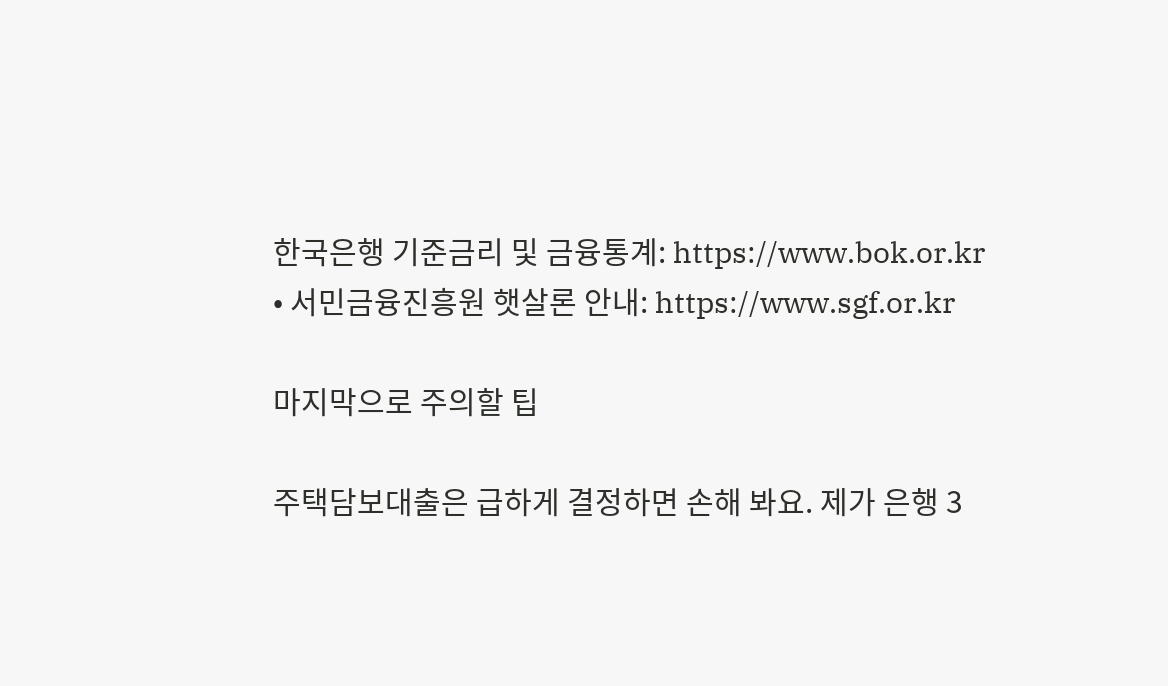한국은행 기준금리 및 금융통계: https://www.bok.or.kr
• 서민금융진흥원 햇살론 안내: https://www.sgf.or.kr

마지막으로 주의할 팁

주택담보대출은 급하게 결정하면 손해 봐요. 제가 은행 3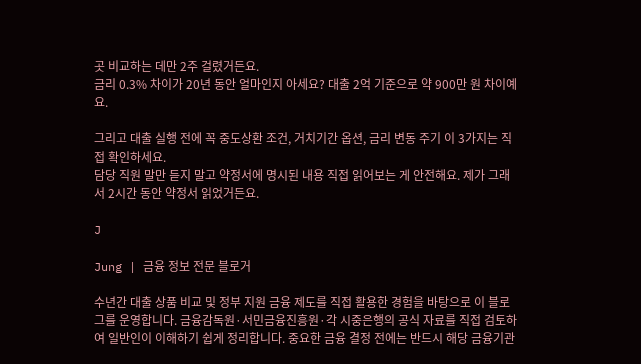곳 비교하는 데만 2주 걸렸거든요.
금리 0.3% 차이가 20년 동안 얼마인지 아세요? 대출 2억 기준으로 약 900만 원 차이예요.

그리고 대출 실행 전에 꼭 중도상환 조건, 거치기간 옵션, 금리 변동 주기 이 3가지는 직접 확인하세요.
담당 직원 말만 듣지 말고 약정서에 명시된 내용 직접 읽어보는 게 안전해요. 제가 그래서 2시간 동안 약정서 읽었거든요.

J

Jung | 금융 정보 전문 블로거

수년간 대출 상품 비교 및 정부 지원 금융 제도를 직접 활용한 경험을 바탕으로 이 블로그를 운영합니다. 금융감독원·서민금융진흥원·각 시중은행의 공식 자료를 직접 검토하여 일반인이 이해하기 쉽게 정리합니다. 중요한 금융 결정 전에는 반드시 해당 금융기관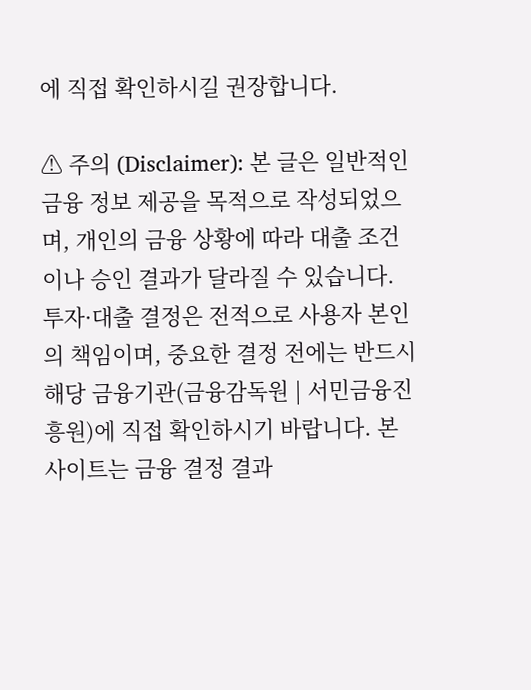에 직접 확인하시길 권장합니다.

⚠ 주의 (Disclaimer): 본 글은 일반적인 금융 정보 제공을 목적으로 작성되었으며, 개인의 금융 상황에 따라 대출 조건이나 승인 결과가 달라질 수 있습니다. 투자·대출 결정은 전적으로 사용자 본인의 책임이며, 중요한 결정 전에는 반드시 해당 금융기관(금융감독원 | 서민금융진흥원)에 직접 확인하시기 바랍니다. 본 사이트는 금융 결정 결과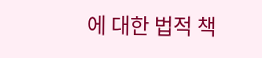에 대한 법적 책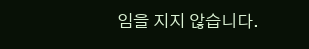임을 지지 않습니다.